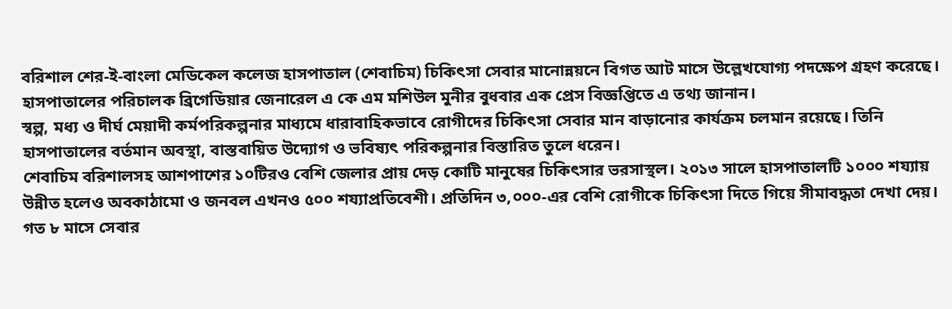বরিশাল শের-ই-বাংলা মেডিকেল কলেজ হাসপাতাল (শেবাচিম) চিকিৎসা সেবার মানোন্নয়নে বিগত আট মাসে উল্লেখযোগ্য পদক্ষেপ গ্রহণ করেছে।
হাসপাতালের পরিচালক ব্রিগেডিয়ার জেনারেল এ কে এম মশিউল মুনীর বুধবার এক প্রেস বিজ্ঞপ্তিতে এ তথ্য জানান।
স্বল্প, মধ্য ও দীর্ঘ মেয়াদী কর্মপরিকল্পনার মাধ্যমে ধারাবাহিকভাবে রোগীদের চিকিৎসা সেবার মান বাড়ানোর কার্যক্রম চলমান রয়েছে। তিনি হাসপাতালের বর্তমান অবস্থা, বাস্তবায়িত উদ্যোগ ও ভবিষ্যৎ পরিকল্পনার বিস্তারিত তুলে ধরেন।
শেবাচিম বরিশালসহ আশপাশের ১০টিরও বেশি জেলার প্রায় দেড় কোটি মানুষের চিকিৎসার ভরসাস্থল। ২০১৩ সালে হাসপাতালটি ১০০০ শয্যায় উন্নীত হলেও অবকাঠামো ও জনবল এখনও ৫০০ শয্যাপ্রতিবেশী। প্রতিদিন ৩,০০০-এর বেশি রোগীকে চিকিৎসা দিতে গিয়ে সীমাবদ্ধতা দেখা দেয়।
গত ৮ মাসে সেবার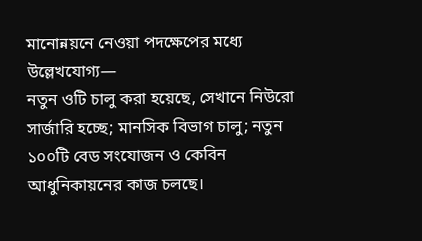মানোন্নয়নে নেওয়া পদক্ষেপের মধ্যে উল্লেখযোগ্য—
নতুন ওটি চালু করা হয়েছে, সেখানে নিউরো সার্জারি হচ্ছে; মানসিক বিভাগ চালু; নতুন ১০০টি বেড সংযোজন ও কেবিন আধুনিকায়নের কাজ চলছে।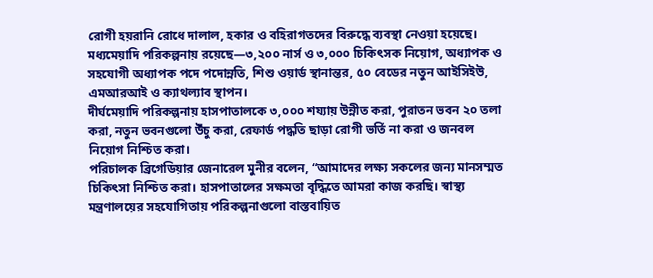রোগী হয়রানি রোধে দালাল, হকার ও বহিরাগতদের বিরুদ্ধে ব্যবস্থা নেওয়া হয়েছে।
মধ্যমেয়াদি পরিকল্পনায় রয়েছে—৩,২০০ নার্স ও ৩,০০০ চিকিৎসক নিয়োগ, অধ্যাপক ও সহযোগী অধ্যাপক পদে পদোন্নতি, শিশু ওয়ার্ড স্থানান্তর, ৫০ বেডের নতুন আইসিইউ, এমআরআই ও ক্যাথল্যাব স্থাপন।
দীর্ঘমেয়াদি পরিকল্পনায় হাসপাতালকে ৩,০০০ শয্যায় উন্নীত করা, পুরাতন ভবন ২০ তলা করা, নতুন ভবনগুলো উঁচু করা, রেফার্ড পদ্ধতি ছাড়া রোগী ভর্তি না করা ও জনবল নিয়োগ নিশ্চিত করা।
পরিচালক ব্রিগেডিয়ার জেনারেল মুনীর বলেন, “আমাদের লক্ষ্য সকলের জন্য মানসম্মত চিকিৎসা নিশ্চিত করা। হাসপাতালের সক্ষমতা বৃদ্ধিতে আমরা কাজ করছি। স্বাস্থ্য মন্ত্রণালয়ের সহযোগিতায় পরিকল্পনাগুলো বাস্তবায়িত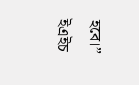হবে।”
ইএইচ